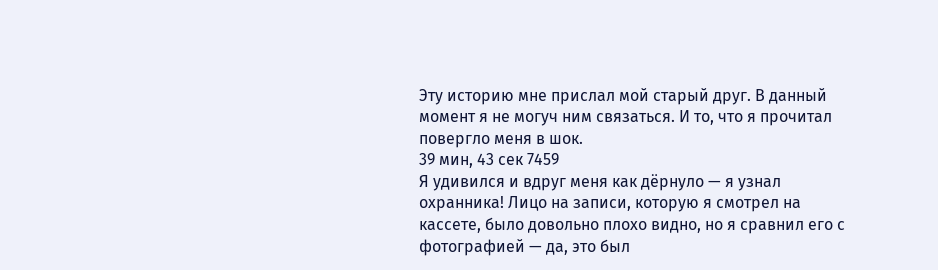Эту историю мне прислал мой старый друг. В данный момент я не могуч ним связаться. И то, что я прочитал повергло меня в шок.
39 мин, 43 сек 7459
Я удивился и вдруг меня как дёрнуло — я узнал охранника! Лицо на записи, которую я смотрел на кассете, было довольно плохо видно, но я сравнил его с фотографией — да, это был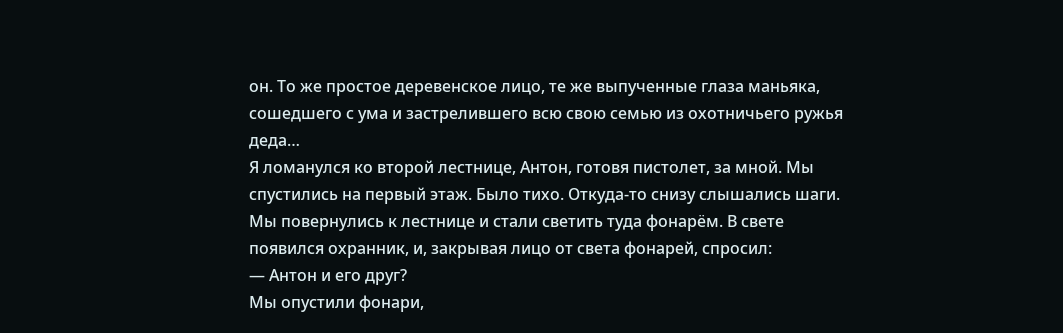он. То же простое деревенское лицо, те же выпученные глаза маньяка, сошедшего с ума и застрелившего всю свою семью из охотничьего ружья деда…
Я ломанулся ко второй лестнице, Антон, готовя пистолет, за мной. Мы спустились на первый этаж. Было тихо. Откуда-то снизу слышались шаги. Мы повернулись к лестнице и стали светить туда фонарём. В свете появился охранник, и, закрывая лицо от света фонарей, спросил:
— Антон и его друг?
Мы опустили фонари,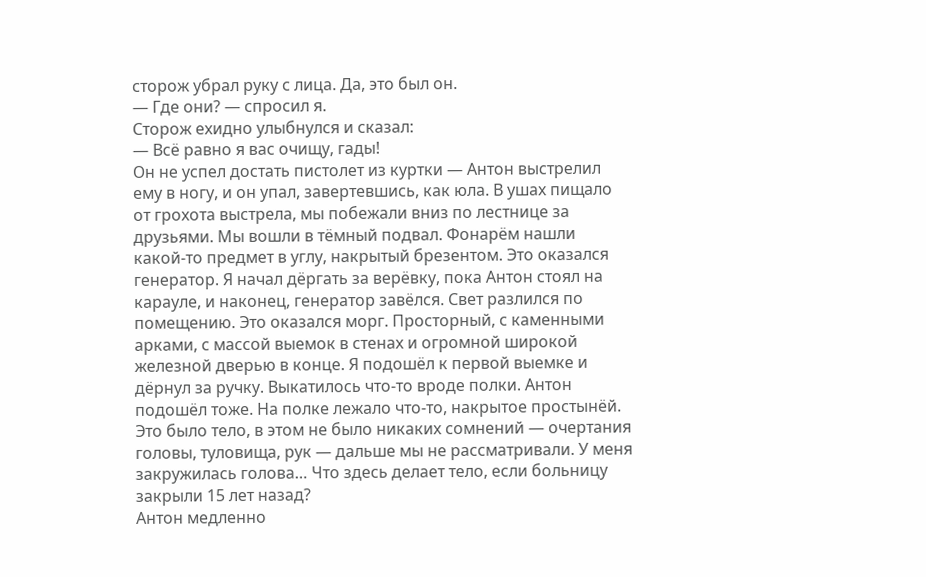сторож убрал руку с лица. Да, это был он.
— Где они? — спросил я.
Сторож ехидно улыбнулся и сказал:
— Всё равно я вас очищу, гады!
Он не успел достать пистолет из куртки — Антон выстрелил ему в ногу, и он упал, завертевшись, как юла. В ушах пищало от грохота выстрела, мы побежали вниз по лестнице за друзьями. Мы вошли в тёмный подвал. Фонарём нашли какой-то предмет в углу, накрытый брезентом. Это оказался генератор. Я начал дёргать за верёвку, пока Антон стоял на карауле, и наконец, генератор завёлся. Свет разлился по помещению. Это оказался морг. Просторный, с каменными арками, с массой выемок в стенах и огромной широкой железной дверью в конце. Я подошёл к первой выемке и дёрнул за ручку. Выкатилось что-то вроде полки. Антон подошёл тоже. На полке лежало что-то, накрытое простынёй. Это было тело, в этом не было никаких сомнений — очертания головы, туловища, рук — дальше мы не рассматривали. У меня закружилась голова… Что здесь делает тело, если больницу закрыли 15 лет назад?
Антон медленно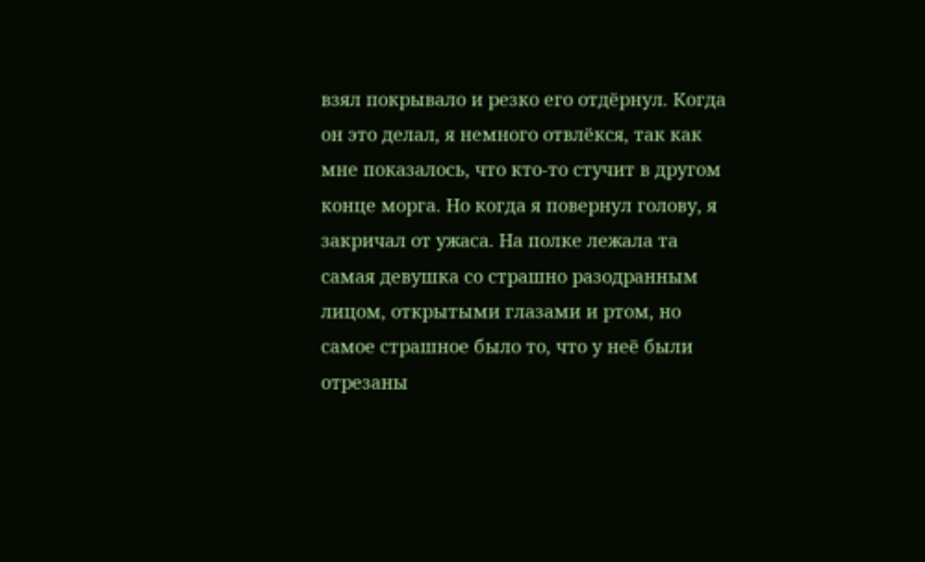взял покрывало и резко его отдёрнул. Когда он это делал, я немного отвлёкся, так как мне показалось, что кто-то стучит в другом конце морга. Но когда я повернул голову, я закричал от ужаса. На полке лежала та самая девушка со страшно разодранным лицом, открытыми глазами и ртом, но самое страшное было то, что у неё были отрезаны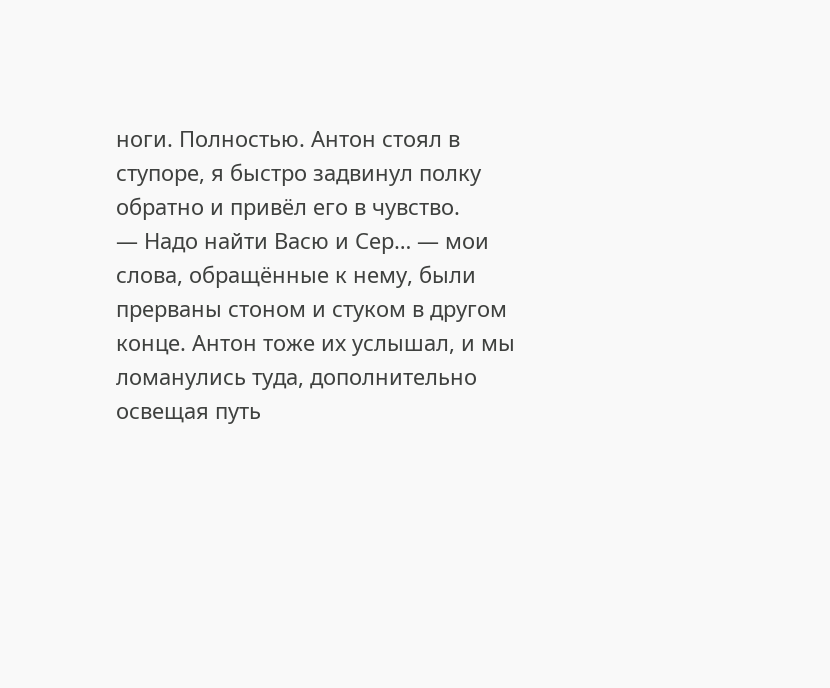ноги. Полностью. Антон стоял в ступоре, я быстро задвинул полку обратно и привёл его в чувство.
— Надо найти Васю и Сер… — мои слова, обращённые к нему, были прерваны стоном и стуком в другом конце. Антон тоже их услышал, и мы ломанулись туда, дополнительно освещая путь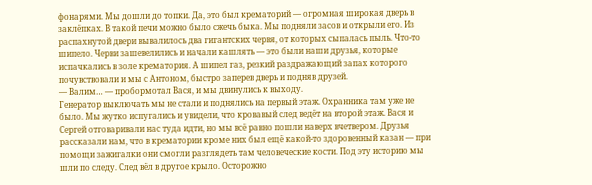фонарями. Мы дошли до топки. Да, это был крематорий — огромная широкая дверь в заклёпках. В такой печи можно было сжечь быка. Мы подняли засов и открыли его. Из распахнутой двери вывалилось два гигантских червя, от которых сыпалась пыль. Что-то шипело. Черви зашевелились и начали кашлять — это были наши друзья, которые испачкались в золе крематория. А шипел газ, резкий раздражающий запах которого почувствовали и мы с Антоном, быстро заперев дверь и подняв друзей.
— Валим… — пробормотал Вася, и мы двинулись к выходу.
Генератор выключать мы не стали и поднялись на первый этаж. Охранника там уже не было. Мы жутко испугались и увидели, что кровавый след ведёт на второй этаж. Вася и Сергей отговаривали нас туда идти, но мы всё равно пошли наверх вчетвером. Друзья рассказали нам, что в крематории кроме них был ещё какой-то здоровенный казан — при помощи зажигалки они смогли разглядеть там человеческие кости. Под эту историю мы шли по следу. След вёл в другое крыло. Осторожно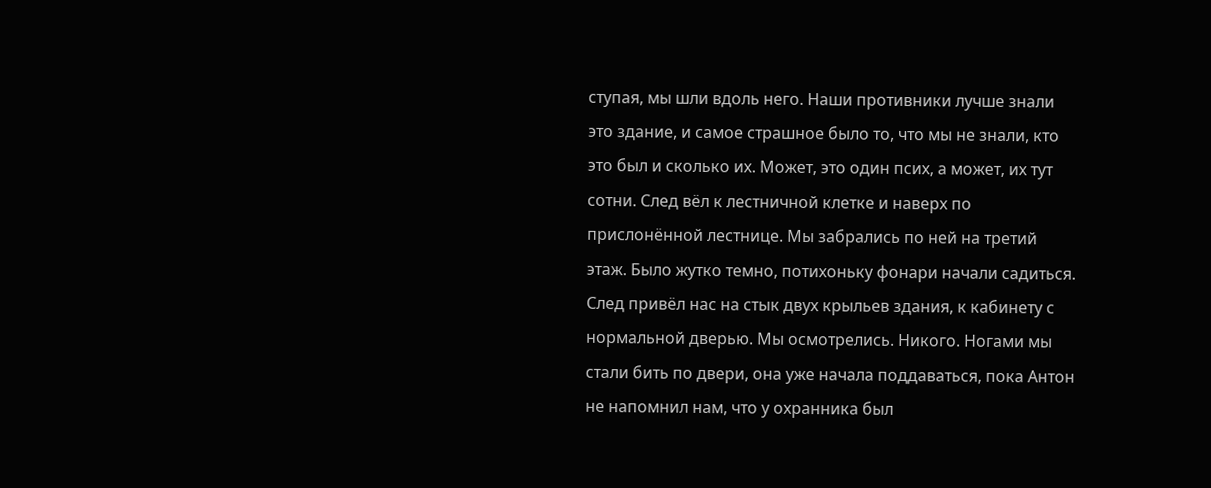ступая, мы шли вдоль него. Наши противники лучше знали это здание, и самое страшное было то, что мы не знали, кто это был и сколько их. Может, это один псих, а может, их тут сотни. След вёл к лестничной клетке и наверх по прислонённой лестнице. Мы забрались по ней на третий этаж. Было жутко темно, потихоньку фонари начали садиться.
След привёл нас на стык двух крыльев здания, к кабинету с нормальной дверью. Мы осмотрелись. Никого. Ногами мы стали бить по двери, она уже начала поддаваться, пока Антон не напомнил нам, что у охранника был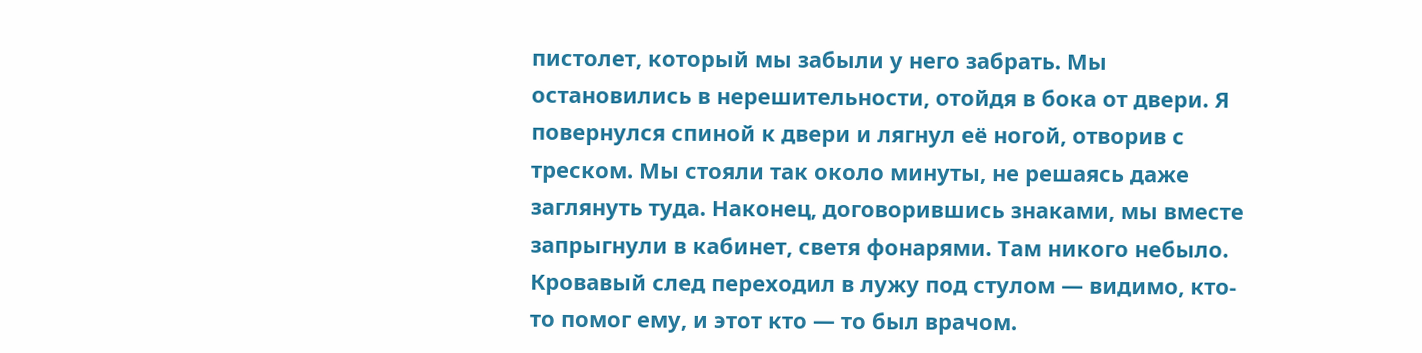пистолет, который мы забыли у него забрать. Мы остановились в нерешительности, отойдя в бока от двери. Я повернулся спиной к двери и лягнул её ногой, отворив с треском. Мы стояли так около минуты, не решаясь даже заглянуть туда. Наконец, договорившись знаками, мы вместе запрыгнули в кабинет, светя фонарями. Там никого небыло. Кровавый след переходил в лужу под стулом — видимо, кто-то помог ему, и этот кто — то был врачом.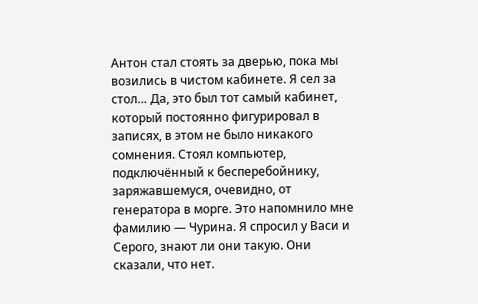Антон стал стоять за дверью, пока мы возились в чистом кабинете. Я сел за стол… Да, это был тот самый кабинет, который постоянно фигурировал в записях, в этом не было никакого сомнения. Стоял компьютер, подключённый к бесперебойнику, заряжавшемуся, очевидно, от генератора в морге. Это напомнило мне фамилию — Чурина. Я спросил у Васи и Серого, знают ли они такую. Они сказали, что нет.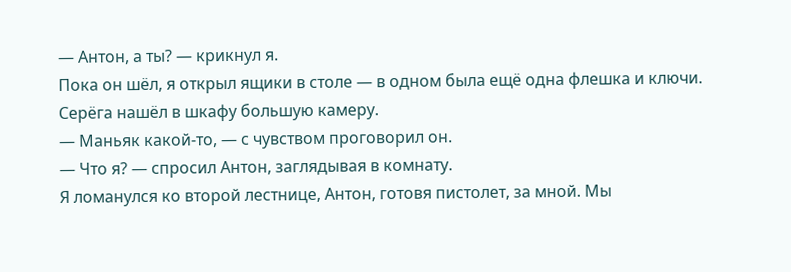— Антон, а ты? — крикнул я.
Пока он шёл, я открыл ящики в столе — в одном была ещё одна флешка и ключи. Серёга нашёл в шкафу большую камеру.
— Маньяк какой-то, — с чувством проговорил он.
— Что я? — спросил Антон, заглядывая в комнату.
Я ломанулся ко второй лестнице, Антон, готовя пистолет, за мной. Мы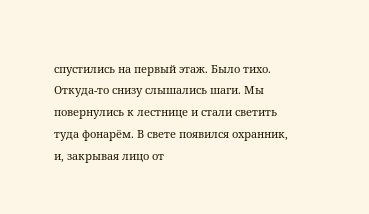спустились на первый этаж. Было тихо. Откуда-то снизу слышались шаги. Мы повернулись к лестнице и стали светить туда фонарём. В свете появился охранник, и, закрывая лицо от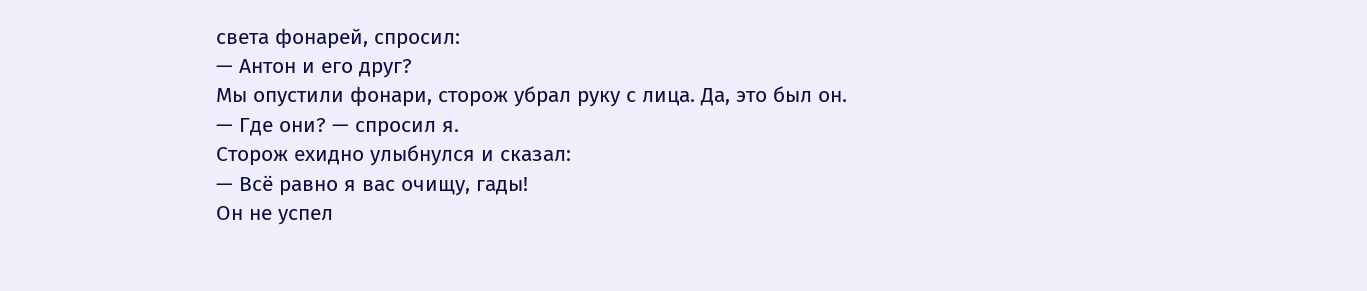света фонарей, спросил:
— Антон и его друг?
Мы опустили фонари, сторож убрал руку с лица. Да, это был он.
— Где они? — спросил я.
Сторож ехидно улыбнулся и сказал:
— Всё равно я вас очищу, гады!
Он не успел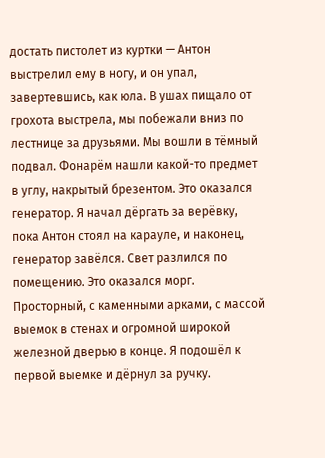достать пистолет из куртки — Антон выстрелил ему в ногу, и он упал, завертевшись, как юла. В ушах пищало от грохота выстрела, мы побежали вниз по лестнице за друзьями. Мы вошли в тёмный подвал. Фонарём нашли какой-то предмет в углу, накрытый брезентом. Это оказался генератор. Я начал дёргать за верёвку, пока Антон стоял на карауле, и наконец, генератор завёлся. Свет разлился по помещению. Это оказался морг. Просторный, с каменными арками, с массой выемок в стенах и огромной широкой железной дверью в конце. Я подошёл к первой выемке и дёрнул за ручку.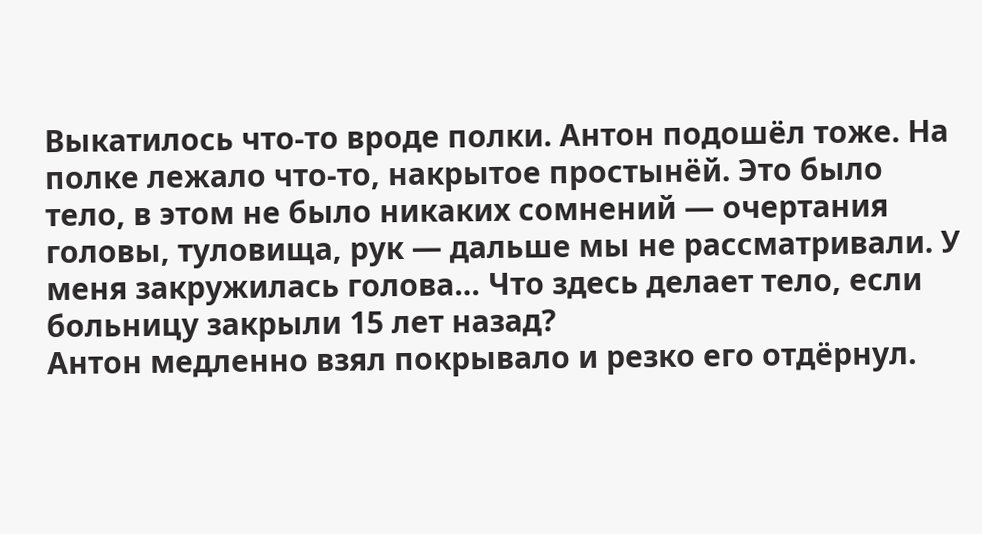Выкатилось что-то вроде полки. Антон подошёл тоже. На полке лежало что-то, накрытое простынёй. Это было тело, в этом не было никаких сомнений — очертания головы, туловища, рук — дальше мы не рассматривали. У меня закружилась голова… Что здесь делает тело, если больницу закрыли 15 лет назад?
Антон медленно взял покрывало и резко его отдёрнул.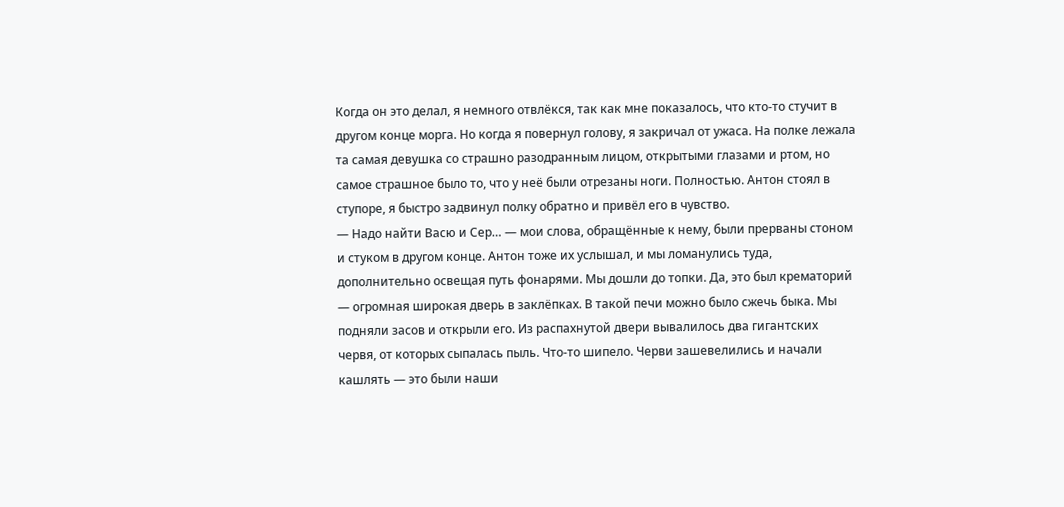Когда он это делал, я немного отвлёкся, так как мне показалось, что кто-то стучит в другом конце морга. Но когда я повернул голову, я закричал от ужаса. На полке лежала та самая девушка со страшно разодранным лицом, открытыми глазами и ртом, но самое страшное было то, что у неё были отрезаны ноги. Полностью. Антон стоял в ступоре, я быстро задвинул полку обратно и привёл его в чувство.
— Надо найти Васю и Сер… — мои слова, обращённые к нему, были прерваны стоном и стуком в другом конце. Антон тоже их услышал, и мы ломанулись туда, дополнительно освещая путь фонарями. Мы дошли до топки. Да, это был крематорий — огромная широкая дверь в заклёпках. В такой печи можно было сжечь быка. Мы подняли засов и открыли его. Из распахнутой двери вывалилось два гигантских червя, от которых сыпалась пыль. Что-то шипело. Черви зашевелились и начали кашлять — это были наши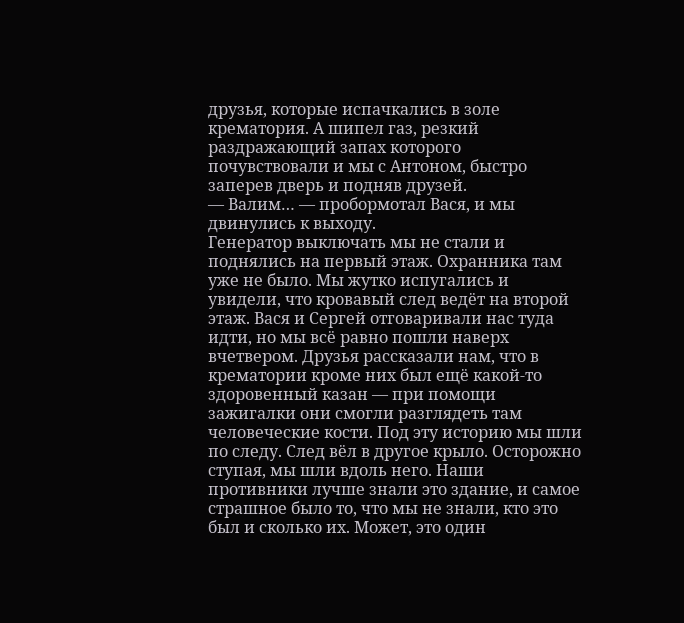друзья, которые испачкались в золе крематория. А шипел газ, резкий раздражающий запах которого почувствовали и мы с Антоном, быстро заперев дверь и подняв друзей.
— Валим… — пробормотал Вася, и мы двинулись к выходу.
Генератор выключать мы не стали и поднялись на первый этаж. Охранника там уже не было. Мы жутко испугались и увидели, что кровавый след ведёт на второй этаж. Вася и Сергей отговаривали нас туда идти, но мы всё равно пошли наверх вчетвером. Друзья рассказали нам, что в крематории кроме них был ещё какой-то здоровенный казан — при помощи зажигалки они смогли разглядеть там человеческие кости. Под эту историю мы шли по следу. След вёл в другое крыло. Осторожно ступая, мы шли вдоль него. Наши противники лучше знали это здание, и самое страшное было то, что мы не знали, кто это был и сколько их. Может, это один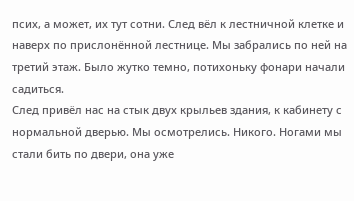псих, а может, их тут сотни. След вёл к лестничной клетке и наверх по прислонённой лестнице. Мы забрались по ней на третий этаж. Было жутко темно, потихоньку фонари начали садиться.
След привёл нас на стык двух крыльев здания, к кабинету с нормальной дверью. Мы осмотрелись. Никого. Ногами мы стали бить по двери, она уже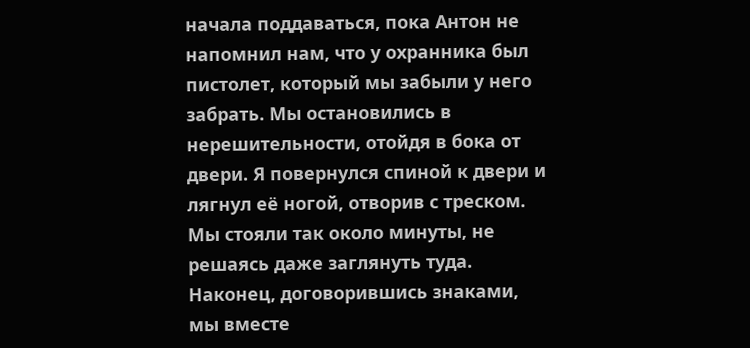начала поддаваться, пока Антон не напомнил нам, что у охранника был пистолет, который мы забыли у него забрать. Мы остановились в нерешительности, отойдя в бока от двери. Я повернулся спиной к двери и лягнул её ногой, отворив с треском. Мы стояли так около минуты, не решаясь даже заглянуть туда. Наконец, договорившись знаками, мы вместе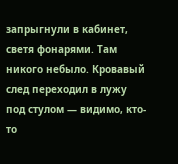запрыгнули в кабинет, светя фонарями. Там никого небыло. Кровавый след переходил в лужу под стулом — видимо, кто-то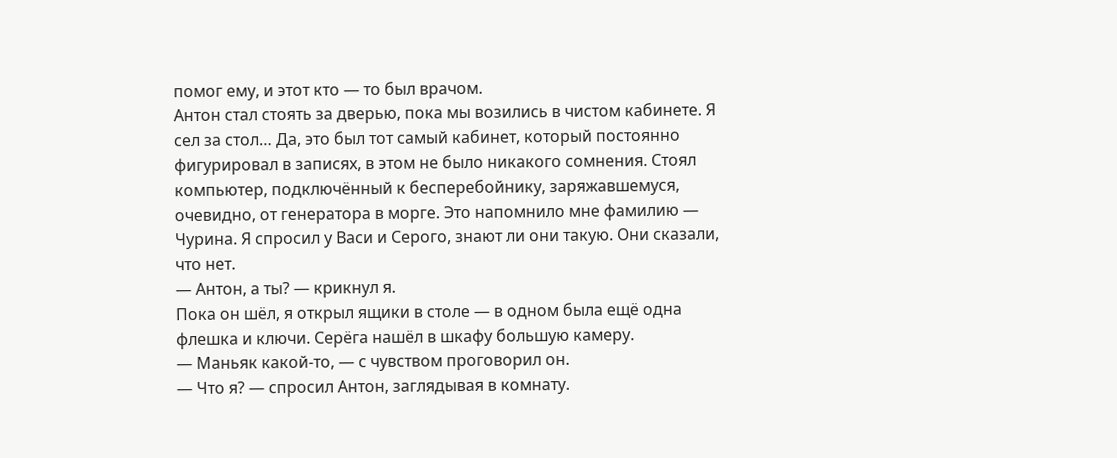помог ему, и этот кто — то был врачом.
Антон стал стоять за дверью, пока мы возились в чистом кабинете. Я сел за стол… Да, это был тот самый кабинет, который постоянно фигурировал в записях, в этом не было никакого сомнения. Стоял компьютер, подключённый к бесперебойнику, заряжавшемуся, очевидно, от генератора в морге. Это напомнило мне фамилию — Чурина. Я спросил у Васи и Серого, знают ли они такую. Они сказали, что нет.
— Антон, а ты? — крикнул я.
Пока он шёл, я открыл ящики в столе — в одном была ещё одна флешка и ключи. Серёга нашёл в шкафу большую камеру.
— Маньяк какой-то, — с чувством проговорил он.
— Что я? — спросил Антон, заглядывая в комнату.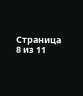Страница 8 из 11